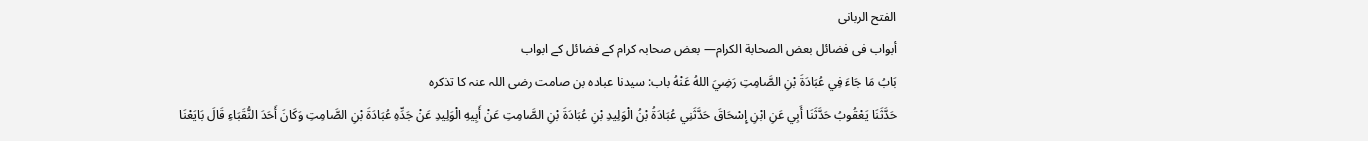الفتح الربانی
أبواب فى فضائل بعض الصحابة الكرام— بعض صحابہ کرام کے فضائل کے ابواب
بَابُ مَا جَاءَ فِي عُبَادَةَ بْنِ الصَّامِتِ رَضِيَ اللهُ عَنْهُ باب: سیدنا عبادہ بن صامت رضی اللہ عنہ کا تذکرہ
حَدَّثَنَا يَعْقُوبُ حَدَّثَنَا أَبِي عَنِ ابْنِ إِسْحَاقَ حَدَّثَنِي عُبَادَةُ بْنُ الْوَلِيدِ بْنِ عُبَادَةَ بْنِ الصَّامِتِ عَنْ أَبِيهِ الْوَلِيدِ عَنْ جَدِّهِ عُبَادَةَ بْنِ الصَّامِتِ وَكَانَ أَحَدَ النُّقَبَاءِ قَالَ بَايَعْنَا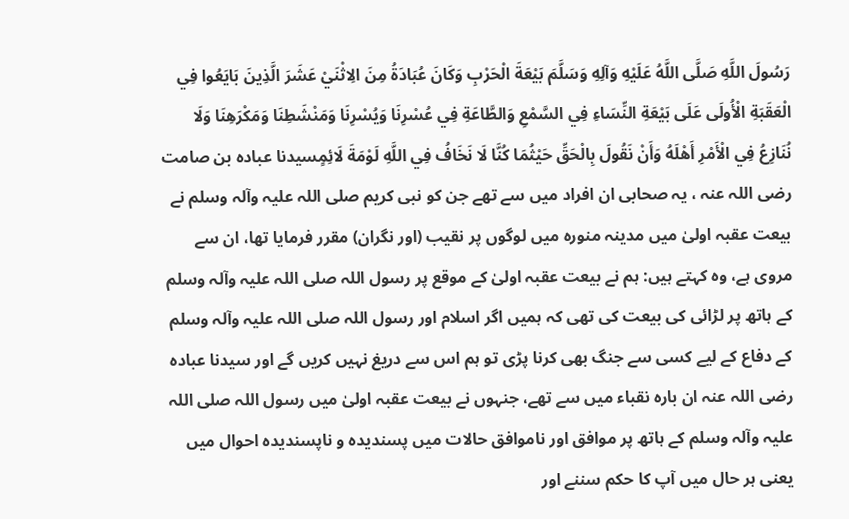رَسُولَ اللَّهِ صَلَّى اللَّهُ عَلَيْهِ وَآلِهِ وَسَلَّمَ بَيْعَةَ الْحَرْبِ وَكَانَ عُبَادَةُ مِنَ الِاثْنَيْ عَشَرَ الَّذِينَ بَايَعُوا فِي الْعَقَبَةِ الْأُولَى عَلَى بَيْعَةِ النِّسَاءِ فِي السَّمْعِ وَالطَّاعَةِ فِي عُسْرِنَا وَيُسْرِنَا وَمَنْشَطِنَا وَمَكْرَهِنَا وَلَا نُنَازِعُ فِي الْأَمْرِ أَهْلَهُ وَأَنْ نَقُولَ بِالْحَقِّ حَيْثُمَا كُنَّا لَا نَخَافُ فِي اللَّهِ لَوْمَةَ لَائِمٍسیدنا عبادہ بن صامت رضی اللہ عنہ ، یہ صحابی ان افراد میں سے تھے جن کو نبی کریم صلی اللہ علیہ وآلہ وسلم نے بیعت عقبہ اولیٰ میں مدینہ منورہ میں لوگوں پر نقیب (اور نگران) مقرر فرمایا تھا، ان سے مروی ہے، وہ کہتے ہیں: ہم نے بیعت عقبہ اولیٰ کے موقع پر رسول اللہ صلی اللہ علیہ وآلہ وسلم کے ہاتھ پر لڑائی کی بیعت کی تھی کہ ہمیں اگر اسلام اور رسول اللہ صلی اللہ علیہ وآلہ وسلم کے دفاع کے لیے کسی سے جنگ بھی کرنا پڑی تو ہم اس سے دریغ نہیں کریں گے اور سیدنا عبادہ رضی اللہ عنہ ان بارہ نقباء میں سے تھے، جنہوں نے بیعت عقبہ اولیٰ میں رسول اللہ صلی اللہ علیہ وآلہ وسلم کے ہاتھ پر موافق اور ناموافق حالات میں پسندیدہ و ناپسندیدہ احوال میں یعنی ہر حال میں آپ کا حکم سننے اور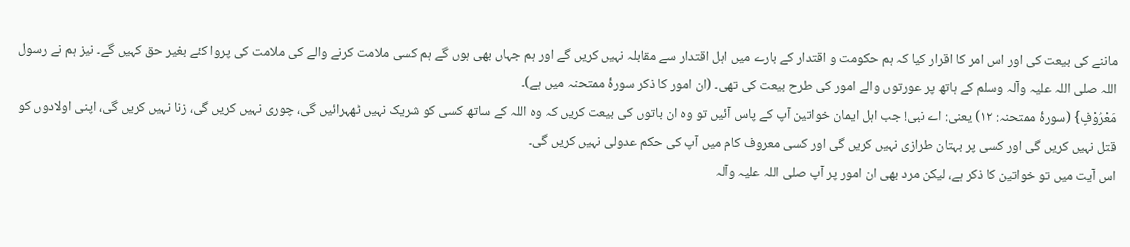ماننے کی بیعت کی اور اس امر کا اقرار کیا کہ ہم حکومت و اقتدار کے بارے میں اہل اقتدار سے مقابلہ نہیں کریں گے اور ہم جہاں بھی ہوں گے ہم کسی ملامت کرنے والے کی ملامت کی پروا کئے بغیر حق کہیں گے۔ نیز ہم نے رسول اللہ صلی اللہ علیہ وآلہ وسلم کے ہاتھ پر عورتوں والے امور کی طرح بیعت کی تھی۔ (ان امور کا ذکر سورۂ ممتحنہ میں ہے)۔
مَعْرُوْفٍ} (سورۂ ممتحنہ: ۱۲) یعنی: اے نبی! جب اہل ایمان خواتین آپ کے پاس آئیں تو وہ ان باتوں کی بیعت کریں کہ وہ اللہ کے ساتھ کسی کو شریک نہیں ٹھہرائیں گی، چوری نہیں کریں گی، زنا نہیں کریں گی، اپنی اولادوں کو قتل نہیں کریں گی اور کسی پر بہتان طرازی نہیں کریں گی اور کسی معروف کام میں آپ کی حکم عدولی نہیں کریں گی۔
اس آیت میں تو خواتین کا ذکر ہے، لیکن مرد بھی ان امور پر آپ صلی اللہ علیہ وآلہ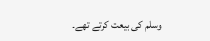وسلم کی بیعت کرتے تھے۔